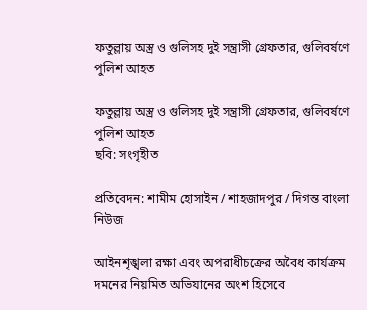ফতুল্লায় অস্ত্র ও গুলিসহ দুই সন্ত্রাসী গ্রেফতার, গুলিবর্ষণে পুলিশ আহত

ফতুল্লায় অস্ত্র ও গুলিসহ দুই সন্ত্রাসী গ্রেফতার, গুলিবর্ষণে পুলিশ আহত
ছবি: সংগৃহীত

প্রতিবেদন: শামীম হোসাইন / শাহজাদপুর / দিগন্ত বাংলা নিউজ

আইনশৃঙ্খলা রক্ষা এবং অপরাধীচক্রের অবৈধ কার্যক্রম দমনের নিয়মিত অভিযানের অংশ হিসেবে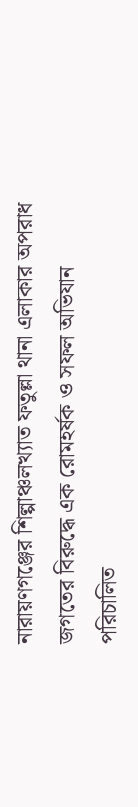নারায়ণগঞ্জের শিল্পাঞ্চলখ্যাত ফতুল্লা থানা এলাকার অপরাধ জগতের বিরুদ্ধে এক রোমহর্ষক ও সফল অভিযান পরিচালিত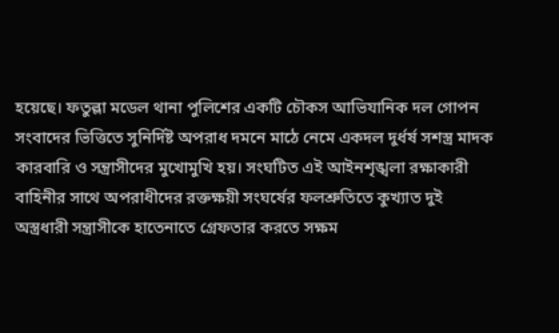হয়েছে। ফতুল্লা মডেল থানা পুলিশের একটি চৌকস আভিযানিক দল গোপন সংবাদের ভিত্তিতে সুনির্দিষ্ট অপরাধ দমনে মাঠে নেমে একদল দুর্ধর্ষ সশস্ত্র মাদক কারবারি ও সন্ত্রাসীদের মুখোমুখি হয়। সংঘটিত এই আইনশৃঙ্খলা রক্ষাকারী বাহিনীর সাথে অপরাধীদের রক্তক্ষয়ী সংঘর্ষের ফলশ্রুতিতে কুখ্যাত দুই অস্ত্রধারী সন্ত্রাসীকে হাতেনাতে গ্রেফতার করতে সক্ষম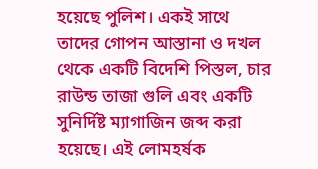হয়েছে পুলিশ। একই সাথে তাদের গোপন আস্তানা ও দখল থেকে একটি বিদেশি পিস্তল, চার রাউন্ড তাজা গুলি এবং একটি সুনির্দিষ্ট ম্যাগাজিন জব্দ করা হয়েছে। এই লোমহর্ষক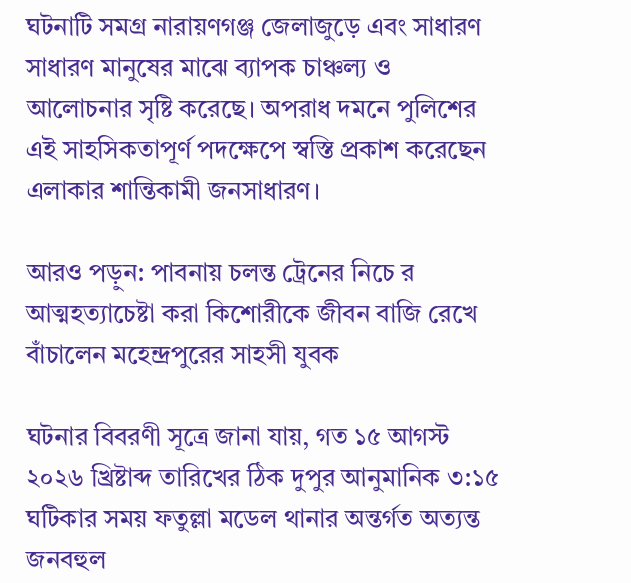ঘটনাটি সমগ্র নারায়ণগঞ্জ জেলাজুড়ে এবং সাধারণ সাধারণ মানুষের মাঝে ব্যাপক চাঞ্চল্য ও আলোচনার সৃষ্টি করেছে। অপরাধ দমনে পুলিশের এই সাহসিকতাপূর্ণ পদক্ষেপে স্বস্তি প্রকাশ করেছেন এলাকার শান্তিকামী জনসাধারণ।

আরও পড়ুন: পাবনায় চলন্ত ট্রেনের নিচে র আত্মহত্যাচেষ্টা করা কিশোরীকে জীবন বাজি রেখে বাঁচালেন মহেন্দ্রপুরের সাহসী যুবক

ঘটনার বিবরণী সূত্রে জানা যায়, গত ১৫ আগস্ট ২০২৬ খ্রিষ্টাব্দ তারিখের ঠিক দুপুর আনুমানিক ৩:১৫ ঘটিকার সময় ফতুল্লা মডেল থানার অন্তর্গত অত্যন্ত জনবহুল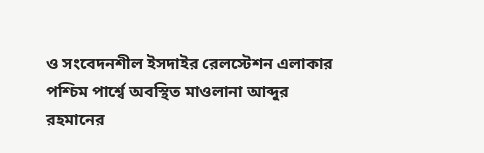ও সংবেদনশীল ইসদাইর রেলস্টেশন এলাকার পশ্চিম পার্শ্বে অবস্থিত মাওলানা আব্দুর রহমানের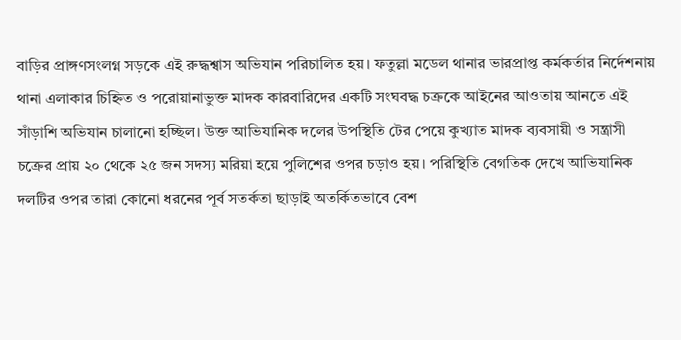বাড়ির প্রাঙ্গণসংলগ্ন সড়কে এই রুদ্ধশ্বাস অভিযান পরিচালিত হয়। ফতুল্লা মডেল থানার ভারপ্রাপ্ত কর্মকর্তার নির্দেশনায় থানা এলাকার চিহ্নিত ও পরোয়ানাভুক্ত মাদক কারবারিদের একটি সংঘবদ্ধ চক্রকে আইনের আওতায় আনতে এই সাঁড়াশি অভিযান চালানো হচ্ছিল। উক্ত আভিযানিক দলের উপস্থিতি টের পেয়ে কুখ্যাত মাদক ব্যবসায়ী ও সন্ত্রাসী চক্রের প্রায় ২০ থেকে ২৫ জন সদস্য মরিয়া হয়ে পুলিশের ওপর চড়াও হয়। পরিস্থিতি বেগতিক দেখে আভিযানিক দলটির ওপর তারা কোনো ধরনের পূর্ব সতর্কতা ছাড়াই অতর্কিতভাবে বেশ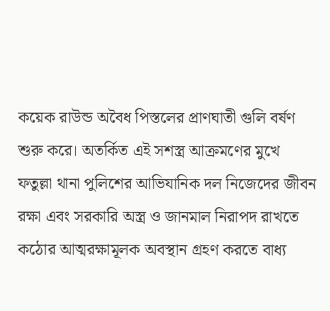কয়েক রাউন্ড অবৈধ পিস্তলের প্রাণঘাতী গুলি বর্ষণ শুরু করে। অতর্কিত এই সশস্ত্র আক্রমণের মুখে ফতুল্লা থানা পুলিশের আভিযানিক দল নিজেদের জীবন রক্ষা এবং সরকারি অস্ত্র ও জানমাল নিরাপদ রাখতে কঠোর আত্মরক্ষামূলক অবস্থান গ্রহণ করতে বাধ্য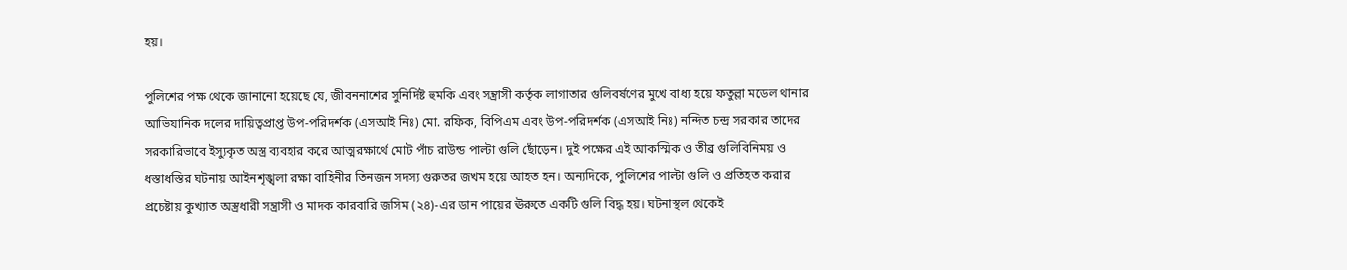হয়।

পুলিশের পক্ষ থেকে জানানো হয়েছে যে, জীবননাশের সুনির্দিষ্ট হুমকি এবং সন্ত্রাসী কর্তৃক লাগাতার গুলিবর্ষণের মুখে বাধ্য হয়ে ফতুল্লা মডেল থানার আভিযানিক দলের দায়িত্বপ্রাপ্ত উপ-পরিদর্শক (এসআই নিঃ) মো. রফিক, বিপিএম এবং উপ-পরিদর্শক (এসআই নিঃ) নন্দিত চন্দ্র সরকার তাদের সরকারিভাবে ইস্যুকৃত অস্ত্র ব্যবহার করে আত্মরক্ষার্থে মোট পাঁচ রাউন্ড পাল্টা গুলি ছোঁড়েন। দুই পক্ষের এই আকস্মিক ও তীব্র গুলিবিনিময় ও ধস্তাধস্তির ঘটনায় আইনশৃঙ্খলা রক্ষা বাহিনীর তিনজন সদস্য গুরুতর জখম হয়ে আহত হন। অন্যদিকে, পুলিশের পাল্টা গুলি ও প্রতিহত করার প্রচেষ্টায় কুখ্যাত অস্ত্রধারী সন্ত্রাসী ও মাদক কারবারি জসিম (২৪)-এর ডান পায়ের ঊরুতে একটি গুলি বিদ্ধ হয়। ঘটনাস্থল থেকেই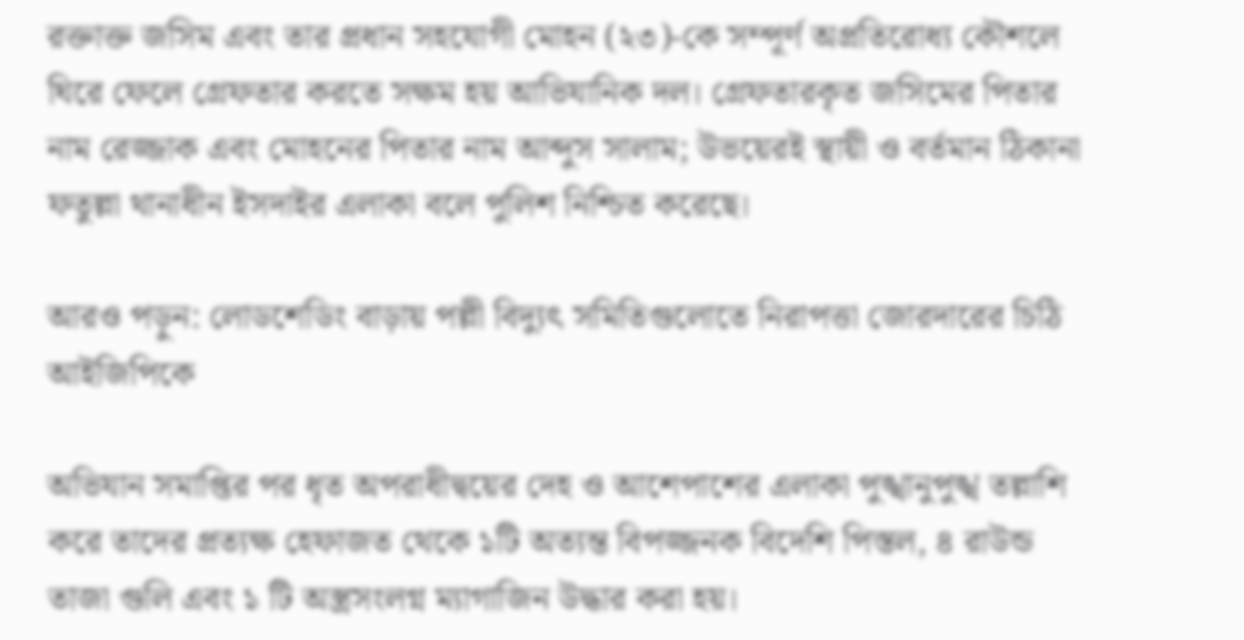রক্তাক্ত জসিম এবং তার প্রধান সহযোগী মোহন (২৩)-কে সম্পূর্ণ অপ্রতিরোধ্য কৌশলে ঘিরে ফেলে গ্রেফতার করতে সক্ষম হয় আভিযানিক দল। গ্রেফতারকৃত জসিমের পিতার নাম রেজ্জাক এবং মোহনের পিতার নাম আব্দুস সালাম; উভয়েরই স্থায়ী ও বর্তমান ঠিকানা ফতুল্লা থানাধীন ইসদাইর এলাকা বলে পুলিশ নিশ্চিত করেছে।

আরও পড়ুন: লোডশেডিং বাড়ায় পল্লী বিদ্যুৎ সমিতিগুলোতে নিরাপত্তা জোরদারের চিঠি আইজিপিকে

অভিযান সমাপ্তির পর ধৃত অপরাধীদ্বয়ের দেহ ও আশেপাশের এলাকা পুঙ্খানুপুঙ্খ তল্লাশি করে তাদের প্রত্যক্ষ হেফাজত থেকে ১টি অত্যন্ত বিপজ্জনক বিদেশি পিস্তল, ৪ রাউন্ড তাজা গুলি এবং ১ টি অস্ত্রসংলগ্ন ম্যাগাজিন উদ্ধার করা হয়।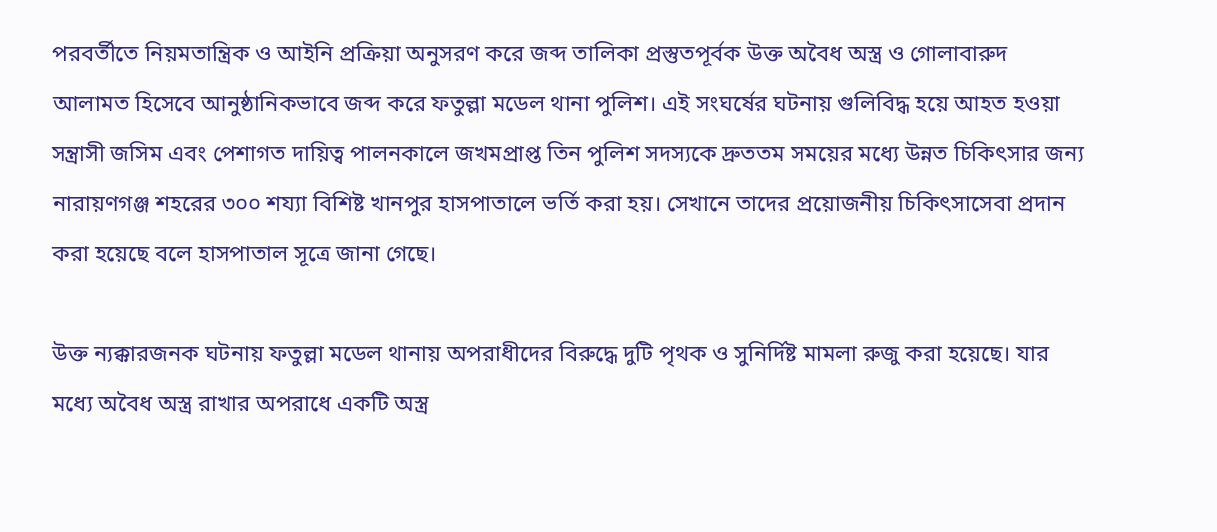পরবর্তীতে নিয়মতান্ত্রিক ও আইনি প্রক্রিয়া অনুসরণ করে জব্দ তালিকা প্রস্তুতপূর্বক উক্ত অবৈধ অস্ত্র ও গোলাবারুদ আলামত হিসেবে আনুষ্ঠানিকভাবে জব্দ করে ফতুল্লা মডেল থানা পুলিশ। এই সংঘর্ষের ঘটনায় গুলিবিদ্ধ হয়ে আহত হওয়া সন্ত্রাসী জসিম এবং পেশাগত দায়িত্ব পালনকালে জখমপ্রাপ্ত তিন পুলিশ সদস্যকে দ্রুততম সময়ের মধ্যে উন্নত চিকিৎসার জন্য নারায়ণগঞ্জ শহরের ৩০০ শয্যা বিশিষ্ট খানপুর হাসপাতালে ভর্তি করা হয়। সেখানে তাদের প্রয়োজনীয় চিকিৎসাসেবা প্রদান করা হয়েছে বলে হাসপাতাল সূত্রে জানা গেছে।

উক্ত ন্যক্কারজনক ঘটনায় ফতুল্লা মডেল থানায় অপরাধীদের বিরুদ্ধে দুটি পৃথক ও সুনির্দিষ্ট মামলা রুজু করা হয়েছে। যার মধ্যে অবৈধ অস্ত্র রাখার অপরাধে একটি অস্ত্র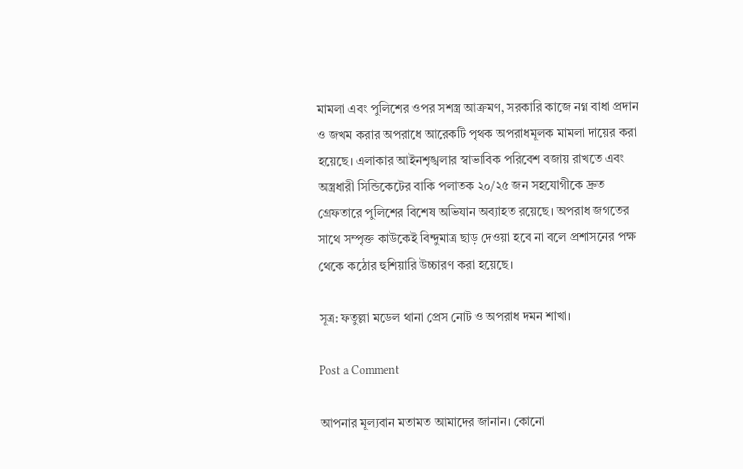মামলা এবং পুলিশের ওপর সশস্ত্র আক্রমণ, সরকারি কাজে নগ্ন বাধা প্রদান ও জখম করার অপরাধে আরেকটি পৃথক অপরাধমূলক মামলা দায়ের করা হয়েছে। এলাকার আইনশৃঙ্খলার স্বাভাবিক পরিবেশ বজায় রাখতে এবং অস্ত্রধারী সিন্ডিকেটের বাকি পলাতক ২০/২৫ জন সহযোগীকে দ্রুত গ্রেফতারে পুলিশের বিশেষ অভিযান অব্যাহত রয়েছে। অপরাধ জগতের সাথে সম্পৃক্ত কাউকেই বিন্দুমাত্র ছাড় দেওয়া হবে না বলে প্রশাসনের পক্ষ থেকে কঠোর হুশিয়ারি উচ্চারণ করা হয়েছে।

সূত্র: ফতুল্লা মডেল থানা প্রেস নোট ও অপরাধ দমন শাখা।

Post a Comment

আপনার মূল্যবান মতামত আমাদের জানান। কোনো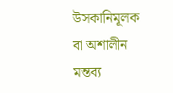উসকানিমূলক বা অশালীন মন্তব্য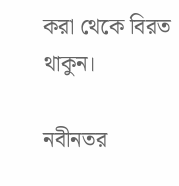করা থেকে বিরত থাকুন।

নবীনতর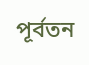পূর্বতন